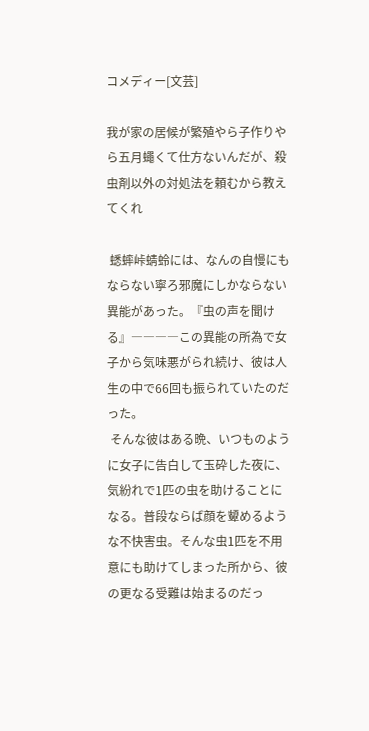コメディー[文芸]

我が家の居候が繁殖やら子作りやら五月蠅くて仕方ないんだが、殺虫剤以外の対処法を頼むから教えてくれ

 蟋蟀峠蜻蛉には、なんの自慢にもならない寧ろ邪魔にしかならない異能があった。『虫の声を聞ける』――――この異能の所為で女子から気味悪がられ続け、彼は人生の中で66回も振られていたのだった。
 そんな彼はある晩、いつものように女子に告白して玉砕した夜に、気紛れで1匹の虫を助けることになる。普段ならば顔を顰めるような不快害虫。そんな虫1匹を不用意にも助けてしまった所から、彼の更なる受難は始まるのだっ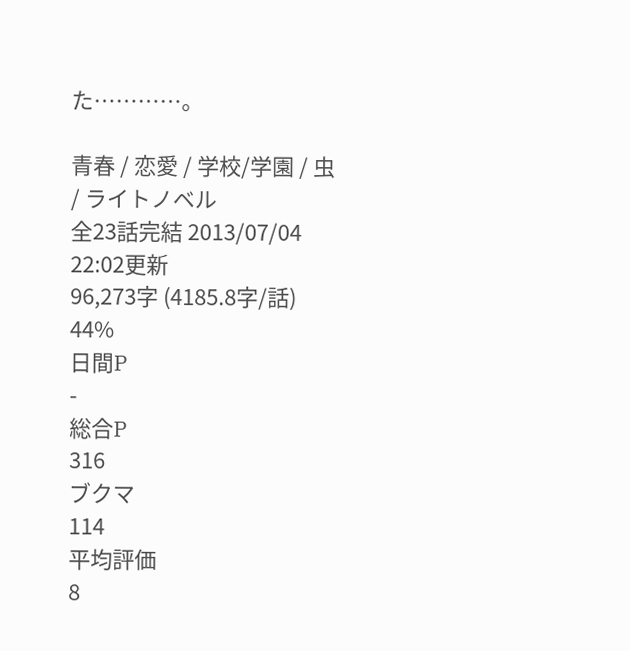た…………。

青春 / 恋愛 / 学校/学園 / 虫 / ライトノベル
全23話完結 2013/07/04 22:02更新
96,273字 (4185.8字/話) 44%
日間P
-
総合P
316
ブクマ
114
平均評価
8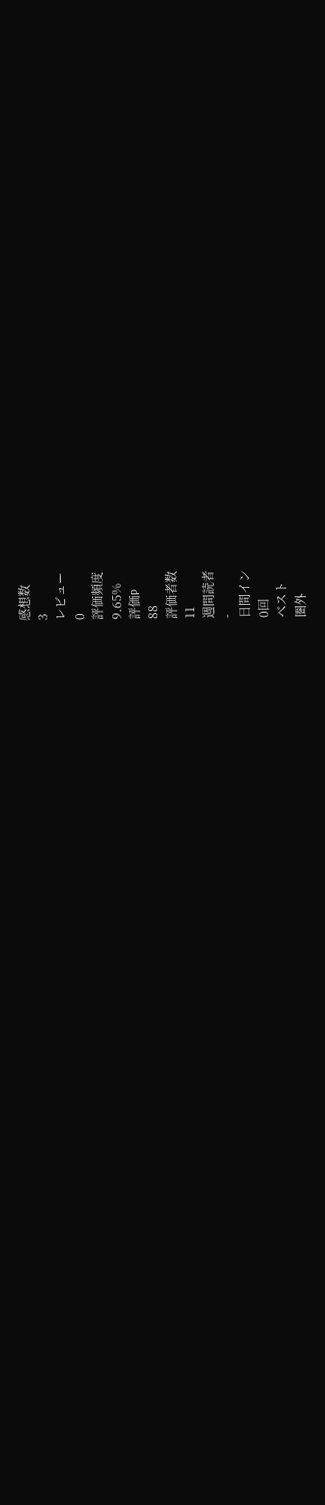感想数
3
レビュー
0
評価頻度
9.65%
評価P
88
評価者数
11
週間読者
-
日間イン
0回
ベスト
圏外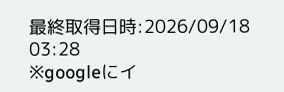最終取得日時:2026/09/18 03:28
※googleにイ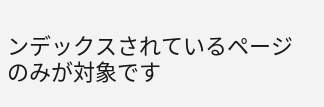ンデックスされているページのみが対象です